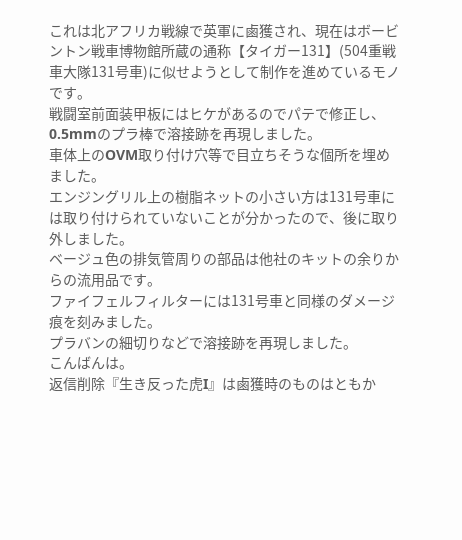これは北アフリカ戦線で英軍に鹵獲され、現在はボービントン戦車博物館所蔵の通称【タイガー131】(504重戦車大隊131号車)に似せようとして制作を進めているモノです。
戦闘室前面装甲板にはヒケがあるのでパテで修正し、0.5mmのプラ棒で溶接跡を再現しました。
車体上のOVM取り付け穴等で目立ちそうな個所を埋めました。
エンジングリル上の樹脂ネットの小さい方は131号車には取り付けられていないことが分かったので、後に取り外しました。
ベージュ色の排気管周りの部品は他社のキットの余りからの流用品です。
ファイフェルフィルターには131号車と同様のダメージ痕を刻みました。
プラバンの細切りなどで溶接跡を再現しました。
こんばんは。
返信削除『生き反った虎I』は鹵獲時のものはともか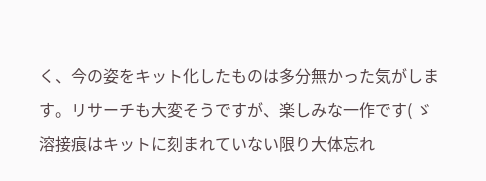く、今の姿をキット化したものは多分無かった気がします。リサーチも大変そうですが、楽しみな一作です( ゞ
溶接痕はキットに刻まれていない限り大体忘れ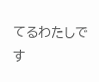てるわたしです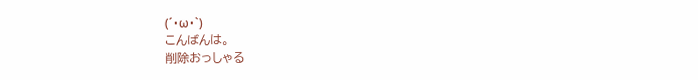(´・ω・`)
こんばんは。
削除おっしゃる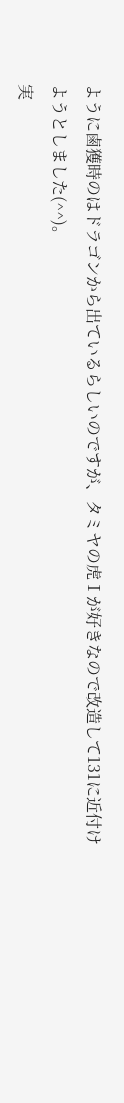ように鹵獲時のはドラゴンから出ているらしいのですが、タミヤの虎Ⅰが好きなので改造して131に近付けようとしました(^^)。
実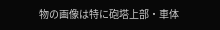物の画像は特に砲塔上部・車体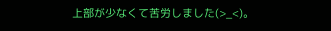上部が少なくて苦労しました(>_<)。